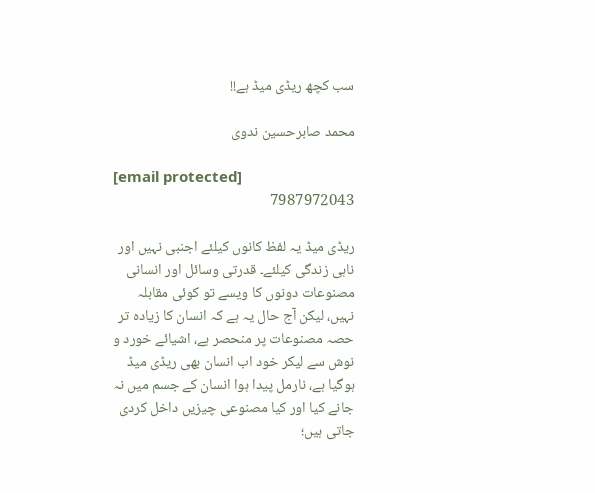سب کچھ ریڈی میڈ ہے!!

محمد صابرحسین ندوی

[email protected]
7987972043

ریڈی میڈ یہ لفظ کانوں کیلئے اجنبی نہیں اور ناہی زندگی کیلئے۔ قدرتی وسائل اور انسانی مصنوعات دونوں کا ویسے تو کوئی مقابلہ نہیں، لیکن آج حال یہ ہے کہ انسان کا زیادہ تر حصہ مصنوعات پر منحصر ہے، اشیائے خورد و نوش سے لیکر خود اب انسان بھی ریڈی میڈ ہوگیا ہے، نارمل پیدا ہوا انسان کے جسم میں نہ جانے کیا اور کیا مصنوعی چیزیں داخل کردی جاتی ہیں؛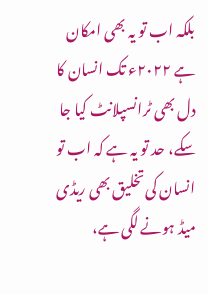بلکہ اب تو یہ بھی امکان ہے ۲۰۲۲ء تک انسان کا دل بھی ٹرانسپلانٹ کیا جا سکے، حد تو یہ ہے کہ اب تو انسان کی تخلیق بھی ریڈی میڈ ہونے لگی ہے،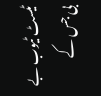ٹیسٹ ٹیوب بے بی جس کے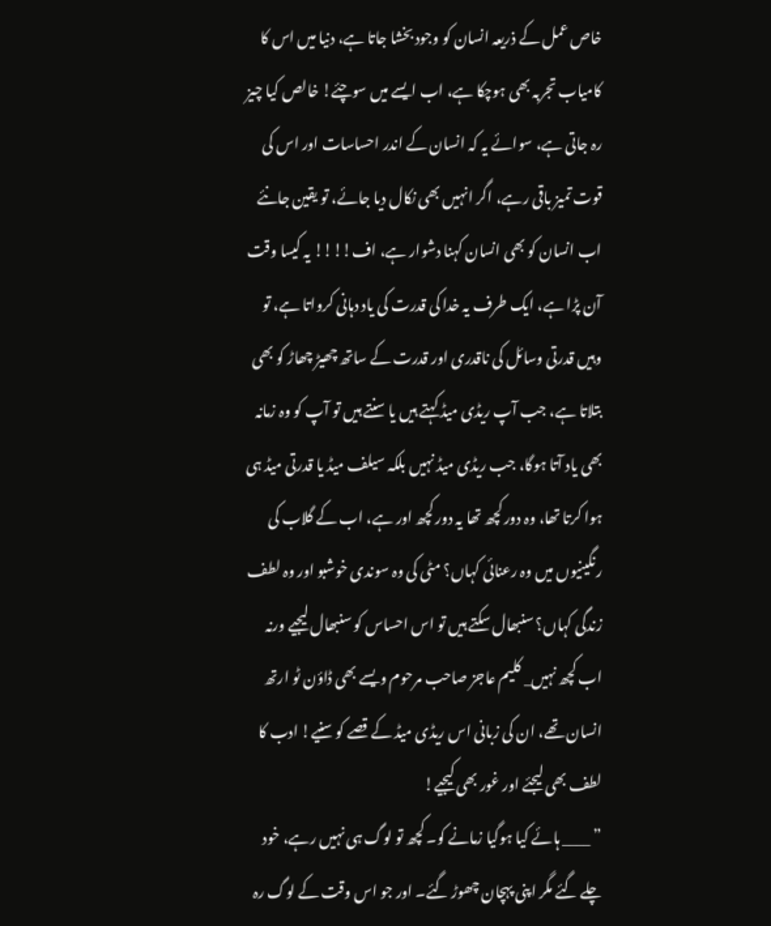خاص عمل کے ذریعہ انسان کو وجود بخشا جاتا ہے، دنیا میں اس کا کامیاب تجربہ بھی ہوچکا ہے، اب ایسے میں سوچئے! خالص کیا چیز رہ جاتی ہے، سوائے یہ کہ انسان کے اندر احساسات اور اس کی قوت تمیز باقی رہے، اگر انہیں بھی نکال دیا جائے، تو یقین جانئے اب انسان کو بھی انسان کہنا دشوار ہے، اف!!!! یہ کیسا وقت آن پڑا ہے، ایک طرف یہ خدا کی قدرت کی یاد دہانی کرواتا ہے، تو وہیں قدرتی وسائل کی ناقدری اور قدرت کے ساتھ چھیڑ چھاڑ کو بھی بتلاتا ہے، جب آپ ریڈی میڈ کہتے ہیں یا سنتے ہیں تو آپ کو وہ زمانہ بھی یاد آتا ہوگا، جب ریڈی میڈ نہیں بلکہ سیلف میڈ یا قدرتی میڈ ہی ہوا کرتا تھا، وہ دور کچھ تھا یہ دور کچھ اور ہے، اب کے گلاب کی رنگینیوں میں وہ رعنائی کہاں؟ مٹی کی وہ سوندی خوشبو اور وہ لطف زندگی کہاں؟ سنبھال سکتے ہیں تو اس احساس کو سنبھال لیجیے ورنہ اب کچھ نہیں_ کلیم عاجز صاحب مرحوم ویسے بھی ڈاؤن ٹو ارتھ انسان تھے، ان کی زبانی اس ریڈی میڈ کے قصے کو سنیے! ادب کا لطف بھی لیجئے اور غور بھی کیجیے!
” ____ ہائے کیا ہوگیا زمانے کو۔ کچھ تو لوگ ہی نہیں رہے، خود چلے گئے مگر اپنی پہچان چھوڑ گئے۔ اور جو اس وقت کے لوگ رہ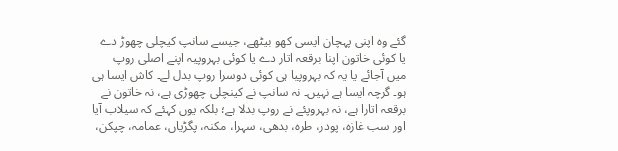گئے وہ اپنی پہچان ایسی کھو بیٹھے، جیسے سانپ کیچلی چھوڑ دے یا کوئی خاتون اپنا برقعہ اتار دے یا کوئی بہروپیہ اپنے اصلی روپ میں آجائے یا یہ کہ بہروپیا ہی کوئی دوسرا روپ بدل لے۔ کاش ایسا ہی ہو۔ گرچہ ایسا ہے نہیں۔ نہ سانپ نے کینچلی چھوڑی ہے، نہ خاتون نے برقعہ اتارا ہے، نہ بہروپئے نے روپ بدلا ہے؛ بلکہ یوں کہئے کہ سیلاب آیا اور سب غازہ، پودر، طرہ، بدھی، سہرا، مکنہ، پگڑیاں، عمامہ، چپکن،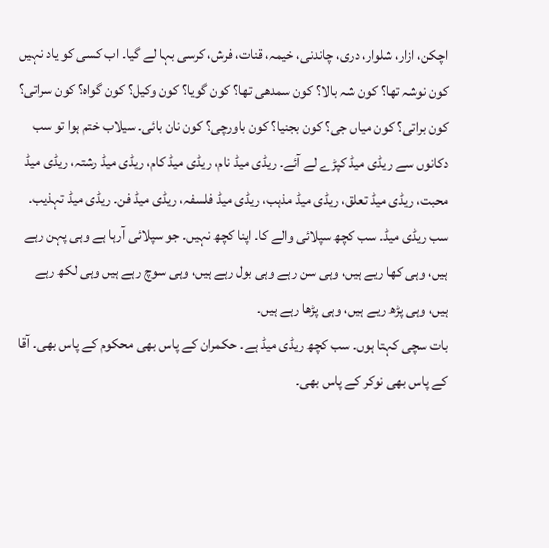اچکن، ازار، شلوار، دری، چاندنی، خیمہ، قنات، فرش، کرسی بہا لے گیا۔ اب کسی کو یاد نہیں کون نوشہ تھا؟ کون شہ بالا؟ کون سمدھی تھا؟ کون گویا؟ کون وکیل؟ کون گواہ؟ کون سراتی؟ کون براتی؟ کون میاں جی؟ کون بجنیا؟ کون باورچی؟ کون نان بائی۔ سیلاب ختم ہوا تو سب دکانوں سے ریڈی میڈ کپڑے لے آئے۔ ریڈی میڈ نام، ریڈی میڈ کام، ریڈی میڈ رشتہ، ریڈی میڈ محبت، ریڈی میڈ تعلق، ریڈی میڈ مذہب، ریڈی میڈ فلسفہ، ریڈی میڈ فن۔ ریڈی میڈ تہذیب۔ سب ریڈی میڈ۔ سب کچھ سپلائی والے کا۔ اپنا کچھ نہیں۔ جو سپلائی آرہا ہے وہی پہن رہے ہیں، وہی کھا ریے ہیں، وہی سن رہے وہی بول رہے ہیں، وہی سوچ رہے ہیں وہی لکھ رہے ہیں، وہی پڑھ ریے ہیں، وہی پڑھا رہے ہیں۔
بات سچی کہتا ہوں۔ سب کچھ ریڈی میڈ ہے۔ حکمران کے پاس بھی محکوم کے پاس بھی۔ آقا کے پاس بھی نوکر کے پاس بھی۔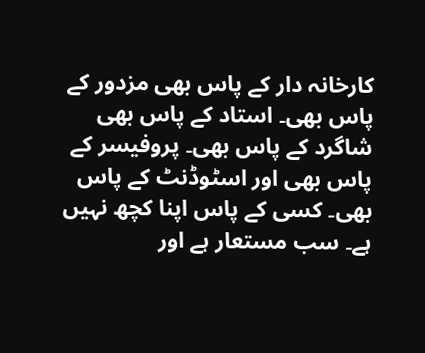کارخانہ دار کے پاس بھی مزدور کے پاس بھی۔ استاد کے پاس بھی شاگرد کے پاس بھی۔ پروفیسر کے پاس بھی اور اسٹوڈنٹ کے پاس بھی۔ کسی کے پاس اپنا کچھ نہیں ہے۔ سب مستعار ہے اور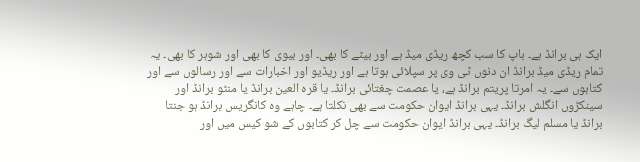ایک ہی برانڈ ہے۔ باپ کا سب کچھ ریڈی میڈ ہے اور بیٹے کا بھی۔ اور بیوی کا بھی اور شوہر کا بھی۔ یہ تمام ریڈی میڈ برانڈ ان دنوں ٹی وی پر سپلائی ہوتا ہے اور ریڈیو اور اخبارات سے اور رسالوں سے اور کتابوں سے۔ یہ امرتا پریتم برانڈ ہے، یا عصمت چغتائی برانڈ۔ یا قرہ العین برانڈ یا منٹو برانڈ اور سینکڑوں انگلش برانڈ۔ یہی برانڈ ایوان حکومت سے بھی نکلتا ہے۔ چاہے وہ کانگریس برانڈ ہو جنتا برانڈ یا مسلم لیگ برانڈ۔ یہی برانڈ ایوان حکومت سے چل کر کتابوں کے شو کیس میں اور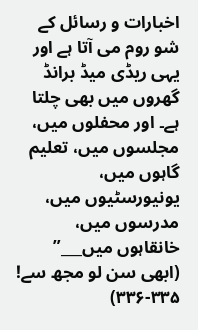اخبارات و رسائل کے شو روم می آتا ہے اور یہی ریڈی میڈ برانڈ گھروں میں بھی چلتا ہے۔ اور محفلوں میں، مجلسوں میں، تعلیم گاہوں میں، یونیورسٹیوں میں، مدرسوں میں، خانقاہوں میں___” (ابھی سن لو مجھ سے! ۳۳۵-۳۳۶)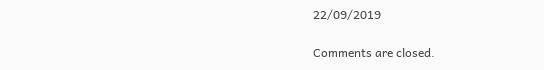22/09/2019

Comments are closed.